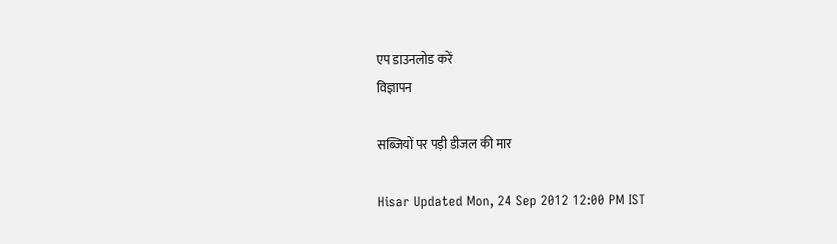एप डाउनलोड करें
विज्ञापन

सब्जियों पर पड़ी डीजल की मार

Hisar Updated Mon, 24 Sep 2012 12:00 PM IST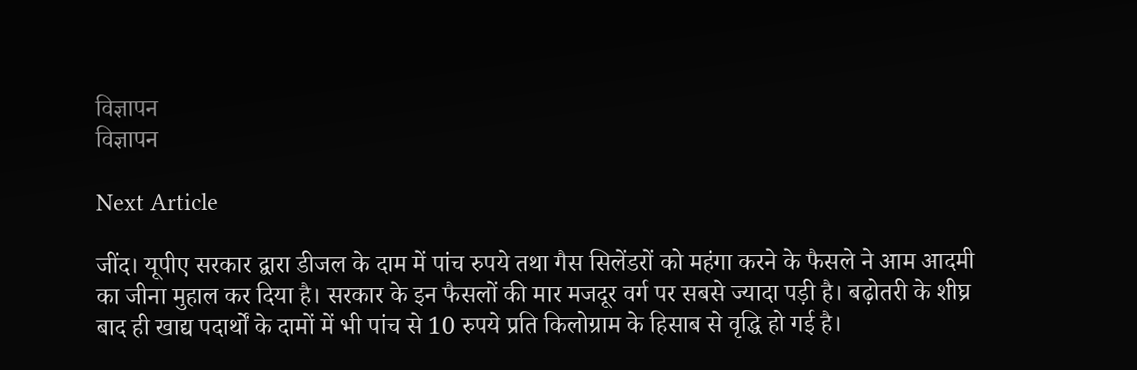विज्ञापन
विज्ञापन

Next Article

जींद। यूपीए सरकार द्वारा डीजल के दाम में पांच रुपये तथा गैस सिलेंडरों को महंगा करने के फैसले ने आम आदमी का जीना मुहाल कर दिया है। सरकार के इन फैसलों की मार मजदूर वर्ग पर सबसे ज्यादा पड़ी है। बढ़ोतरी के शीघ्र बाद ही खाद्य पदार्थों के दामों में भी पांच से 10 रुपये प्रति किलोग्राम के हिसाब से वृद्धि हो गई है।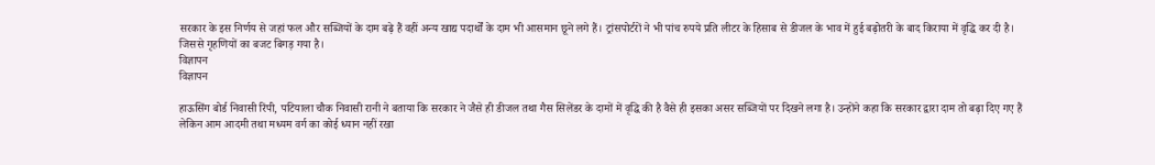सरकार के इस निर्णय से जहां फल और सब्जियों के दाम बढ़े हैं वहीं अन्य खाद्य पदार्थों के दाम भी आसमान छूने लगे हैं। ट्रांसपोर्टरों ने भी पांच रुपये प्रति लीटर के हिसाब से डीजल के भाव में हुई बढ़ोतरी के बाद किराया में वृद्धि कर दी है। जिससे गृहणियों का बजट बिगड़ गया है।
विज्ञापन
विज्ञापन

हाऊसिंग बोर्ड निवासी रिंपी, पटियाला चौक निवासी रानी ने बताया कि सरकार ने जैसे ही डीजल तथा गैस सिलेंडर के दामों में वृद्धि की है वैसे ही इसका असर सब्जियों पर दिखने लगा है। उन्होंने कहा कि सरकार द्वारा दाम तो बढ़ा दिए गए हैं लेकिन आम आदमी तथा मध्यम वर्ग का कोई ध्यान नहीं रखा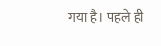गया है। पहले ही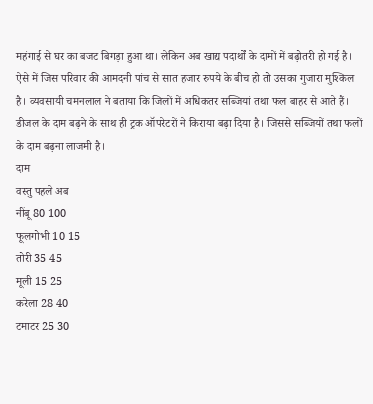महंगाई से घर का बजट बिगड़ा हुआ था। लेकिन अब खाद्य पदार्थों के दामों में बढ़ोतरी हो गई है। ऐसे में जिस परिवार की आमदनी पांच से सात हजार रुपये के बीच हो तो उसका गुजारा मुश्किल है। व्यवसायी चमनलाल ने बताया कि जिलों में अधिकतर सब्जियां तथा फल बाहर से आते हैं। डीजल के दाम बढ़ने के साथ ही ट्रक ऑपरेटरों ने किराया बढ़ा दिया है। जिससे सब्जियों तथा फलों के दाम बढ़ना लाजमी है।
दाम
वस्तु पहले अब
नींबू 80 100
फूलगोभी 10 15
तोरी 35 45
मूली 15 25
करेला 28 40
टमाटर 25 30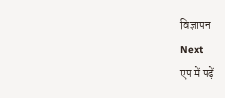विज्ञापन
Next
एप में पढ़ें